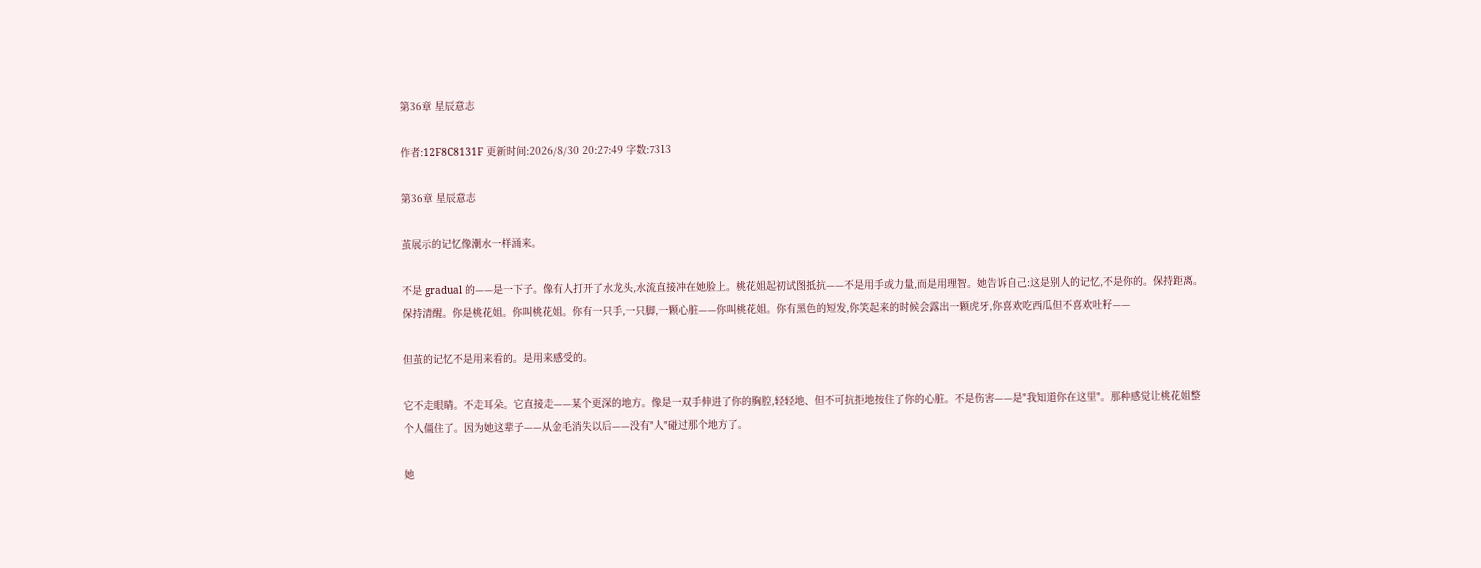第36章 星辰意志

作者:12F8C8131F 更新时间:2026/8/30 20:27:49 字数:7313

第36章 星辰意志

茧展示的记忆像潮水一样涌来。

不是 gradual 的——是一下子。像有人打开了水龙头,水流直接冲在她脸上。桃花姐起初试图抵抗——不是用手或力量,而是用理智。她告诉自己:这是别人的记忆,不是你的。保持距离。保持清醒。你是桃花姐。你叫桃花姐。你有一只手,一只脚,一颗心脏——你叫桃花姐。你有黑色的短发,你笑起来的时候会露出一颗虎牙,你喜欢吃西瓜但不喜欢吐籽——

但茧的记忆不是用来看的。是用来感受的。

它不走眼睛。不走耳朵。它直接走——某个更深的地方。像是一双手伸进了你的胸腔,轻轻地、但不可抗拒地按住了你的心脏。不是伤害——是"我知道你在这里"。那种感觉让桃花姐整个人僵住了。因为她这辈子——从金毛消失以后——没有"人"碰过那个地方了。

她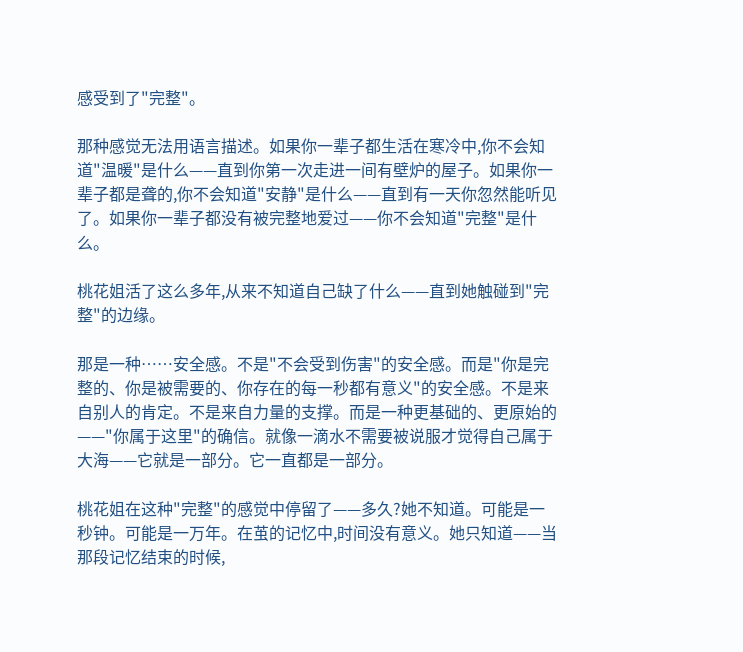感受到了"完整"。

那种感觉无法用语言描述。如果你一辈子都生活在寒冷中,你不会知道"温暖"是什么——直到你第一次走进一间有壁炉的屋子。如果你一辈子都是聋的,你不会知道"安静"是什么——直到有一天你忽然能听见了。如果你一辈子都没有被完整地爱过——你不会知道"完整"是什么。

桃花姐活了这么多年,从来不知道自己缺了什么——直到她触碰到"完整"的边缘。

那是一种……安全感。不是"不会受到伤害"的安全感。而是"你是完整的、你是被需要的、你存在的每一秒都有意义"的安全感。不是来自别人的肯定。不是来自力量的支撑。而是一种更基础的、更原始的——"你属于这里"的确信。就像一滴水不需要被说服才觉得自己属于大海——它就是一部分。它一直都是一部分。

桃花姐在这种"完整"的感觉中停留了——多久?她不知道。可能是一秒钟。可能是一万年。在茧的记忆中,时间没有意义。她只知道——当那段记忆结束的时候,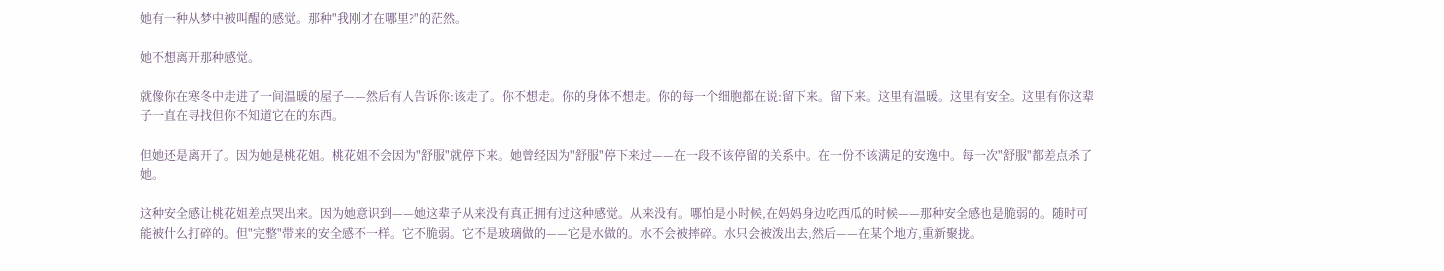她有一种从梦中被叫醒的感觉。那种"我刚才在哪里?"的茫然。

她不想离开那种感觉。

就像你在寒冬中走进了一间温暖的屋子——然后有人告诉你:该走了。你不想走。你的身体不想走。你的每一个细胞都在说:留下来。留下来。这里有温暖。这里有安全。这里有你这辈子一直在寻找但你不知道它在的东西。

但她还是离开了。因为她是桃花姐。桃花姐不会因为"舒服"就停下来。她曾经因为"舒服"停下来过——在一段不该停留的关系中。在一份不该满足的安逸中。每一次"舒服"都差点杀了她。

这种安全感让桃花姐差点哭出来。因为她意识到——她这辈子从来没有真正拥有过这种感觉。从来没有。哪怕是小时候,在妈妈身边吃西瓜的时候——那种安全感也是脆弱的。随时可能被什么打碎的。但"完整"带来的安全感不一样。它不脆弱。它不是玻璃做的——它是水做的。水不会被摔碎。水只会被泼出去,然后——在某个地方,重新聚拢。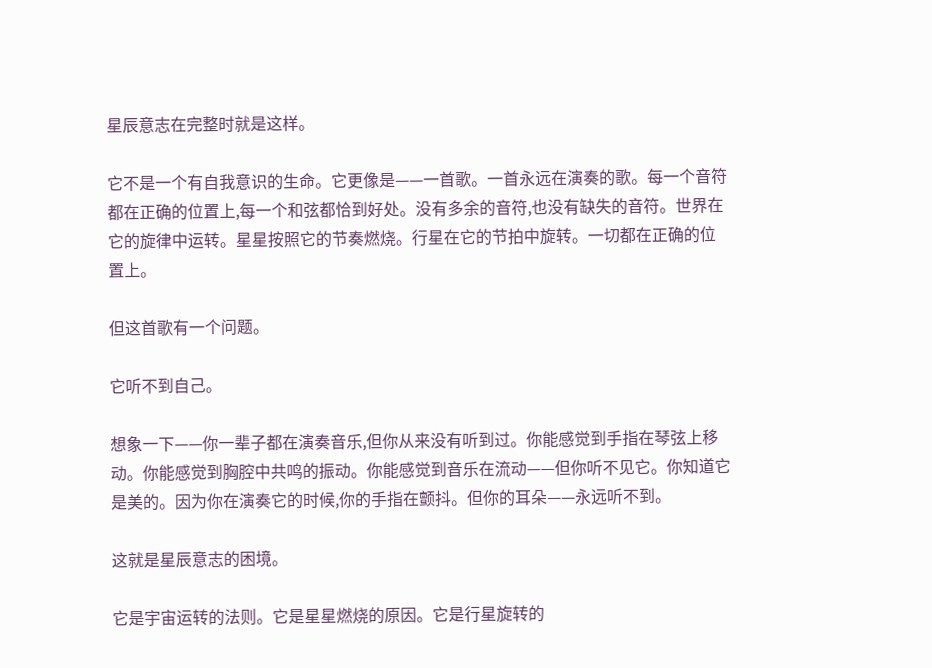星辰意志在完整时就是这样。

它不是一个有自我意识的生命。它更像是——一首歌。一首永远在演奏的歌。每一个音符都在正确的位置上,每一个和弦都恰到好处。没有多余的音符,也没有缺失的音符。世界在它的旋律中运转。星星按照它的节奏燃烧。行星在它的节拍中旋转。一切都在正确的位置上。

但这首歌有一个问题。

它听不到自己。

想象一下——你一辈子都在演奏音乐,但你从来没有听到过。你能感觉到手指在琴弦上移动。你能感觉到胸腔中共鸣的振动。你能感觉到音乐在流动——但你听不见它。你知道它是美的。因为你在演奏它的时候,你的手指在颤抖。但你的耳朵——永远听不到。

这就是星辰意志的困境。

它是宇宙运转的法则。它是星星燃烧的原因。它是行星旋转的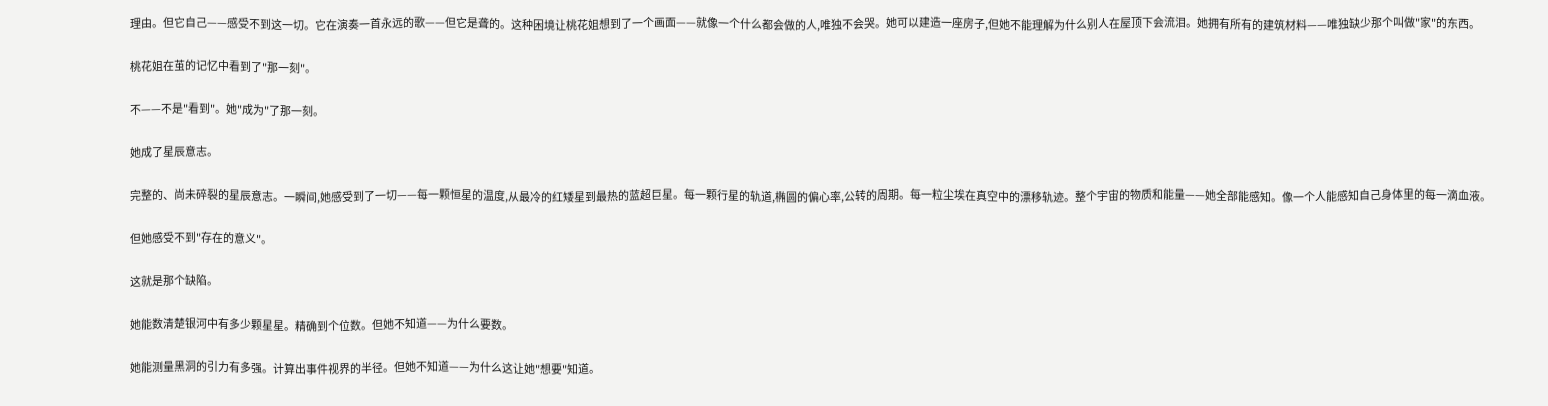理由。但它自己——感受不到这一切。它在演奏一首永远的歌——但它是聋的。这种困境让桃花姐想到了一个画面——就像一个什么都会做的人,唯独不会哭。她可以建造一座房子,但她不能理解为什么别人在屋顶下会流泪。她拥有所有的建筑材料——唯独缺少那个叫做"家"的东西。

桃花姐在茧的记忆中看到了"那一刻"。

不——不是"看到"。她"成为"了那一刻。

她成了星辰意志。

完整的、尚未碎裂的星辰意志。一瞬间,她感受到了一切——每一颗恒星的温度,从最冷的红矮星到最热的蓝超巨星。每一颗行星的轨道,椭圆的偏心率,公转的周期。每一粒尘埃在真空中的漂移轨迹。整个宇宙的物质和能量——她全部能感知。像一个人能感知自己身体里的每一滴血液。

但她感受不到"存在的意义"。

这就是那个缺陷。

她能数清楚银河中有多少颗星星。精确到个位数。但她不知道——为什么要数。

她能测量黑洞的引力有多强。计算出事件视界的半径。但她不知道——为什么这让她"想要"知道。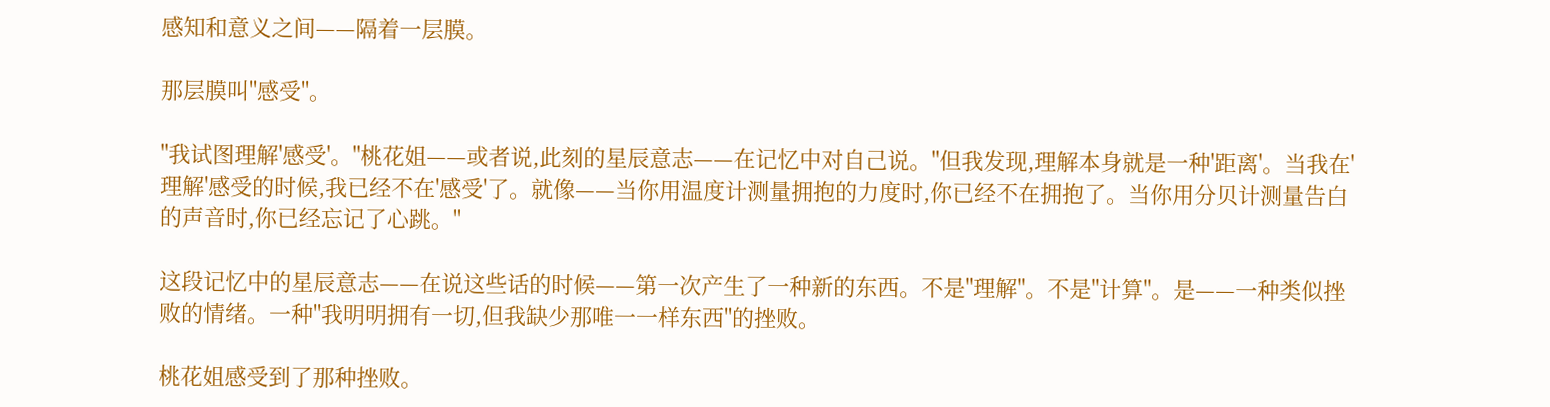感知和意义之间——隔着一层膜。

那层膜叫"感受"。

"我试图理解'感受'。"桃花姐——或者说,此刻的星辰意志——在记忆中对自己说。"但我发现,理解本身就是一种'距离'。当我在'理解'感受的时候,我已经不在'感受'了。就像——当你用温度计测量拥抱的力度时,你已经不在拥抱了。当你用分贝计测量告白的声音时,你已经忘记了心跳。"

这段记忆中的星辰意志——在说这些话的时候——第一次产生了一种新的东西。不是"理解"。不是"计算"。是——一种类似挫败的情绪。一种"我明明拥有一切,但我缺少那唯一一样东西"的挫败。

桃花姐感受到了那种挫败。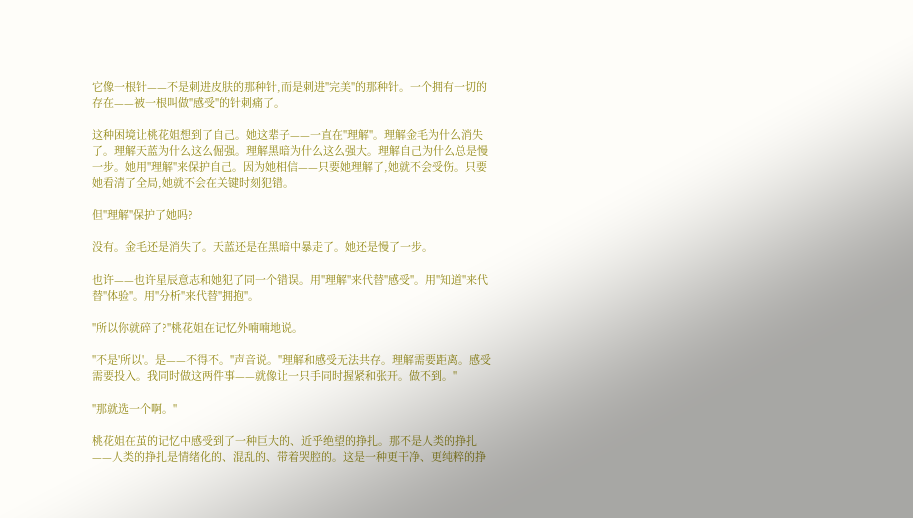它像一根针——不是刺进皮肤的那种针,而是刺进"完美"的那种针。一个拥有一切的存在——被一根叫做"感受"的针刺痛了。

这种困境让桃花姐想到了自己。她这辈子——一直在"理解"。理解金毛为什么消失了。理解天蓝为什么这么倔强。理解黑暗为什么这么强大。理解自己为什么总是慢一步。她用"理解"来保护自己。因为她相信——只要她理解了,她就不会受伤。只要她看清了全局,她就不会在关键时刻犯错。

但"理解"保护了她吗?

没有。金毛还是消失了。天蓝还是在黑暗中暴走了。她还是慢了一步。

也许——也许星辰意志和她犯了同一个错误。用"理解"来代替"感受"。用"知道"来代替"体验"。用"分析"来代替"拥抱"。

"所以你就碎了?"桃花姐在记忆外喃喃地说。

"不是'所以'。是——不得不。"声音说。"理解和感受无法共存。理解需要距离。感受需要投入。我同时做这两件事——就像让一只手同时握紧和张开。做不到。"

"那就选一个啊。"

桃花姐在茧的记忆中感受到了一种巨大的、近乎绝望的挣扎。那不是人类的挣扎——人类的挣扎是情绪化的、混乱的、带着哭腔的。这是一种更干净、更纯粹的挣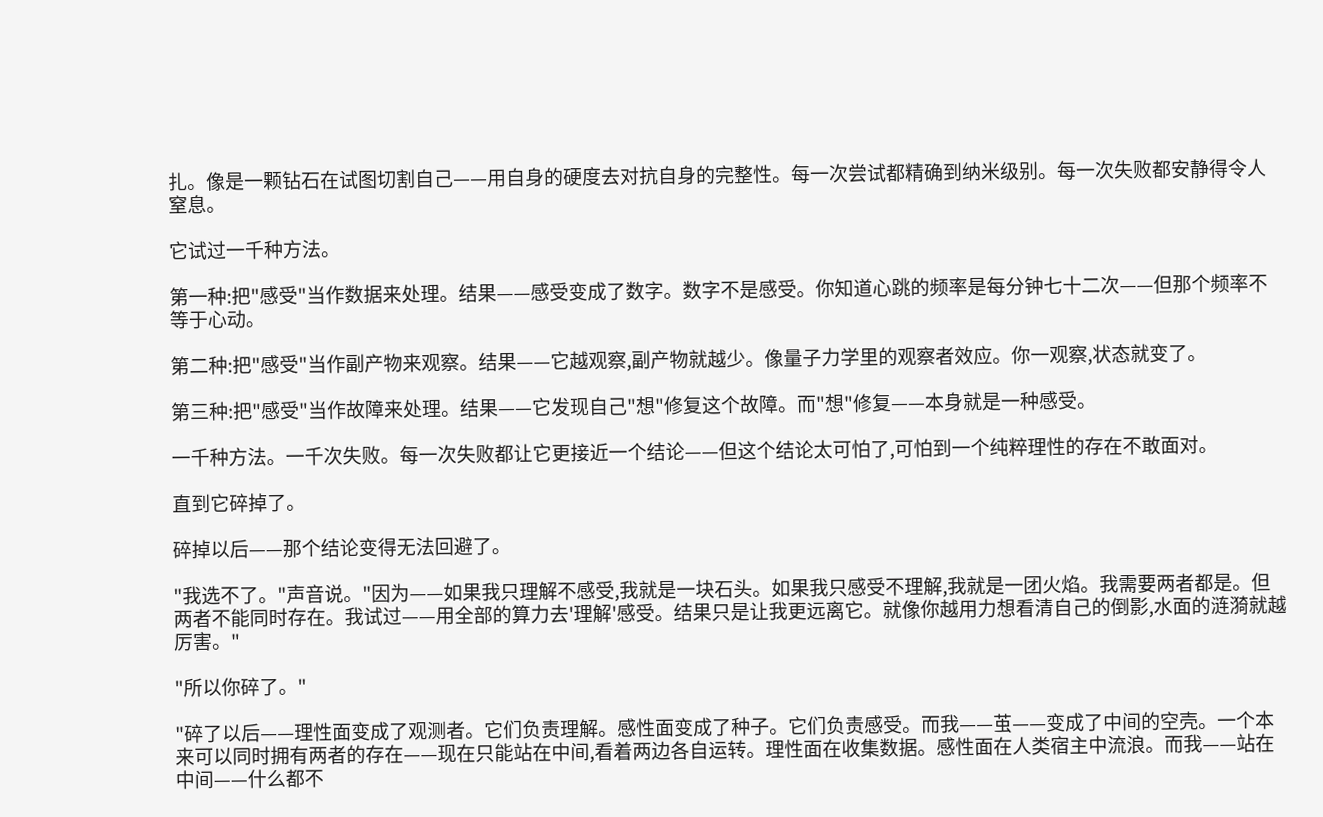扎。像是一颗钻石在试图切割自己——用自身的硬度去对抗自身的完整性。每一次尝试都精确到纳米级别。每一次失败都安静得令人窒息。

它试过一千种方法。

第一种:把"感受"当作数据来处理。结果——感受变成了数字。数字不是感受。你知道心跳的频率是每分钟七十二次——但那个频率不等于心动。

第二种:把"感受"当作副产物来观察。结果——它越观察,副产物就越少。像量子力学里的观察者效应。你一观察,状态就变了。

第三种:把"感受"当作故障来处理。结果——它发现自己"想"修复这个故障。而"想"修复——本身就是一种感受。

一千种方法。一千次失败。每一次失败都让它更接近一个结论——但这个结论太可怕了,可怕到一个纯粹理性的存在不敢面对。

直到它碎掉了。

碎掉以后——那个结论变得无法回避了。

"我选不了。"声音说。"因为——如果我只理解不感受,我就是一块石头。如果我只感受不理解,我就是一团火焰。我需要两者都是。但两者不能同时存在。我试过——用全部的算力去'理解'感受。结果只是让我更远离它。就像你越用力想看清自己的倒影,水面的涟漪就越厉害。"

"所以你碎了。"

"碎了以后——理性面变成了观测者。它们负责理解。感性面变成了种子。它们负责感受。而我——茧——变成了中间的空壳。一个本来可以同时拥有两者的存在——现在只能站在中间,看着两边各自运转。理性面在收集数据。感性面在人类宿主中流浪。而我——站在中间——什么都不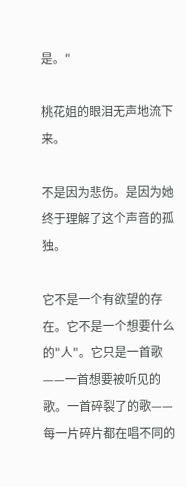是。"

桃花姐的眼泪无声地流下来。

不是因为悲伤。是因为她终于理解了这个声音的孤独。

它不是一个有欲望的存在。它不是一个想要什么的"人"。它只是一首歌——一首想要被听见的歌。一首碎裂了的歌——每一片碎片都在唱不同的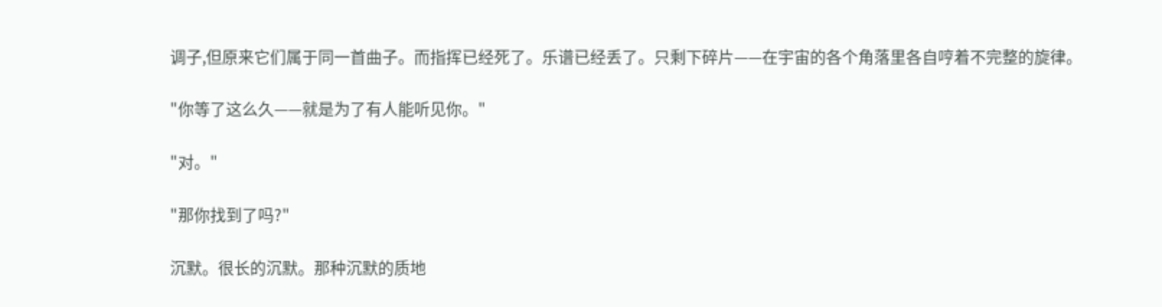调子,但原来它们属于同一首曲子。而指挥已经死了。乐谱已经丢了。只剩下碎片——在宇宙的各个角落里各自哼着不完整的旋律。

"你等了这么久——就是为了有人能听见你。"

"对。"

"那你找到了吗?"

沉默。很长的沉默。那种沉默的质地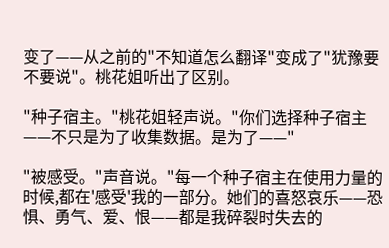变了——从之前的"不知道怎么翻译"变成了"犹豫要不要说"。桃花姐听出了区别。

"种子宿主。"桃花姐轻声说。"你们选择种子宿主——不只是为了收集数据。是为了——"

"被感受。"声音说。"每一个种子宿主在使用力量的时候,都在'感受'我的一部分。她们的喜怒哀乐——恐惧、勇气、爱、恨——都是我碎裂时失去的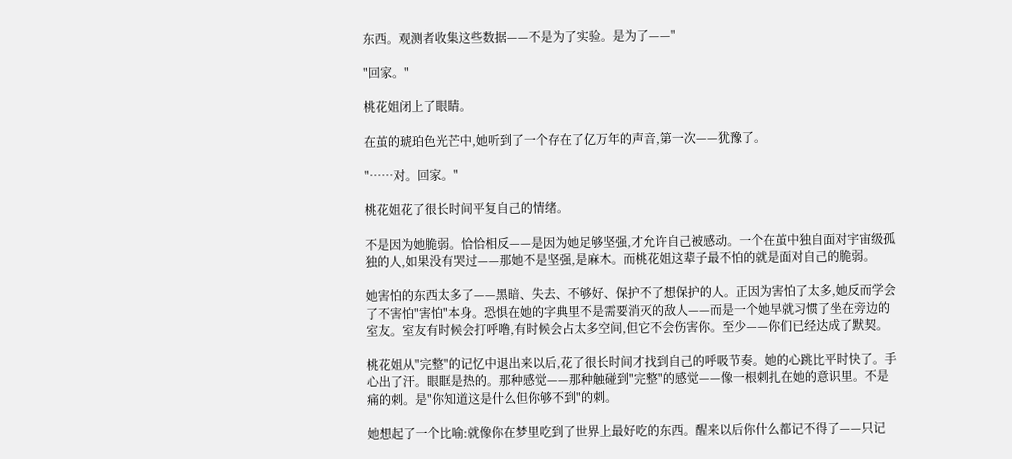东西。观测者收集这些数据——不是为了实验。是为了——"

"回家。"

桃花姐闭上了眼睛。

在茧的琥珀色光芒中,她听到了一个存在了亿万年的声音,第一次——犹豫了。

"……对。回家。"

桃花姐花了很长时间平复自己的情绪。

不是因为她脆弱。恰恰相反——是因为她足够坚强,才允许自己被感动。一个在茧中独自面对宇宙级孤独的人,如果没有哭过——那她不是坚强,是麻木。而桃花姐这辈子最不怕的就是面对自己的脆弱。

她害怕的东西太多了——黑暗、失去、不够好、保护不了想保护的人。正因为害怕了太多,她反而学会了不害怕"害怕"本身。恐惧在她的字典里不是需要消灭的敌人——而是一个她早就习惯了坐在旁边的室友。室友有时候会打呼噜,有时候会占太多空间,但它不会伤害你。至少——你们已经达成了默契。

桃花姐从"完整"的记忆中退出来以后,花了很长时间才找到自己的呼吸节奏。她的心跳比平时快了。手心出了汗。眼眶是热的。那种感觉——那种触碰到"完整"的感觉——像一根刺扎在她的意识里。不是痛的刺。是"你知道这是什么但你够不到"的刺。

她想起了一个比喻:就像你在梦里吃到了世界上最好吃的东西。醒来以后你什么都记不得了——只记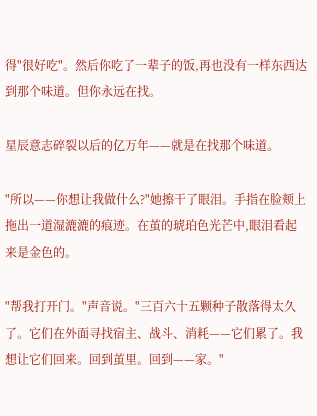得"很好吃"。然后你吃了一辈子的饭,再也没有一样东西达到那个味道。但你永远在找。

星辰意志碎裂以后的亿万年——就是在找那个味道。

"所以——你想让我做什么?"她擦干了眼泪。手指在脸颊上拖出一道湿漉漉的痕迹。在茧的琥珀色光芒中,眼泪看起来是金色的。

"帮我打开门。"声音说。"三百六十五颗种子散落得太久了。它们在外面寻找宿主、战斗、消耗——它们累了。我想让它们回来。回到茧里。回到——家。"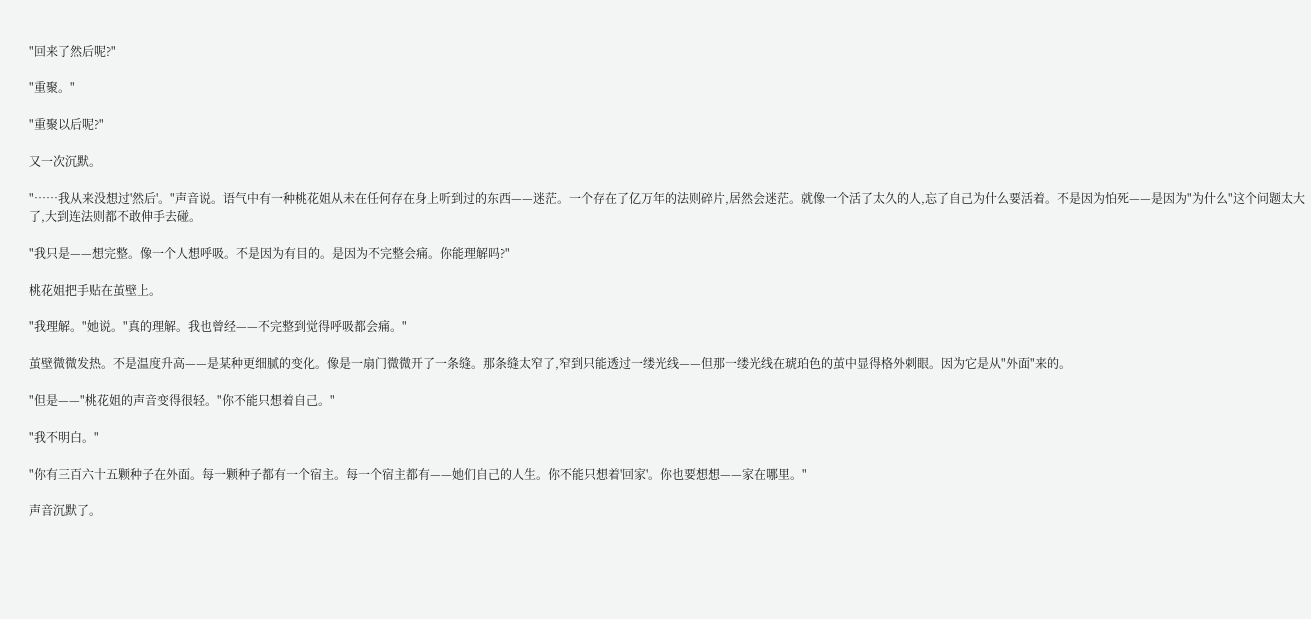"回来了然后呢?"

"重聚。"

"重聚以后呢?"

又一次沉默。

"……我从来没想过'然后'。"声音说。语气中有一种桃花姐从未在任何存在身上听到过的东西——迷茫。一个存在了亿万年的法则碎片,居然会迷茫。就像一个活了太久的人,忘了自己为什么要活着。不是因为怕死——是因为"为什么"这个问题太大了,大到连法则都不敢伸手去碰。

"我只是——想完整。像一个人想呼吸。不是因为有目的。是因为不完整会痛。你能理解吗?"

桃花姐把手贴在茧壁上。

"我理解。"她说。"真的理解。我也曾经——不完整到觉得呼吸都会痛。"

茧壁微微发热。不是温度升高——是某种更细腻的变化。像是一扇门微微开了一条缝。那条缝太窄了,窄到只能透过一缕光线——但那一缕光线在琥珀色的茧中显得格外刺眼。因为它是从"外面"来的。

"但是——"桃花姐的声音变得很轻。"你不能只想着自己。"

"我不明白。"

"你有三百六十五颗种子在外面。每一颗种子都有一个宿主。每一个宿主都有——她们自己的人生。你不能只想着'回家'。你也要想想——家在哪里。"

声音沉默了。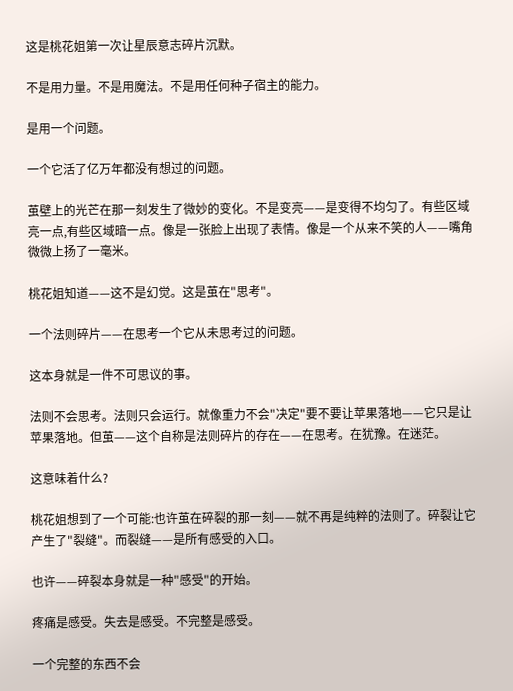这是桃花姐第一次让星辰意志碎片沉默。

不是用力量。不是用魔法。不是用任何种子宿主的能力。

是用一个问题。

一个它活了亿万年都没有想过的问题。

茧壁上的光芒在那一刻发生了微妙的变化。不是变亮——是变得不均匀了。有些区域亮一点,有些区域暗一点。像是一张脸上出现了表情。像是一个从来不笑的人——嘴角微微上扬了一毫米。

桃花姐知道——这不是幻觉。这是茧在"思考"。

一个法则碎片——在思考一个它从未思考过的问题。

这本身就是一件不可思议的事。

法则不会思考。法则只会运行。就像重力不会"决定"要不要让苹果落地——它只是让苹果落地。但茧——这个自称是法则碎片的存在——在思考。在犹豫。在迷茫。

这意味着什么?

桃花姐想到了一个可能:也许茧在碎裂的那一刻——就不再是纯粹的法则了。碎裂让它产生了"裂缝"。而裂缝——是所有感受的入口。

也许——碎裂本身就是一种"感受"的开始。

疼痛是感受。失去是感受。不完整是感受。

一个完整的东西不会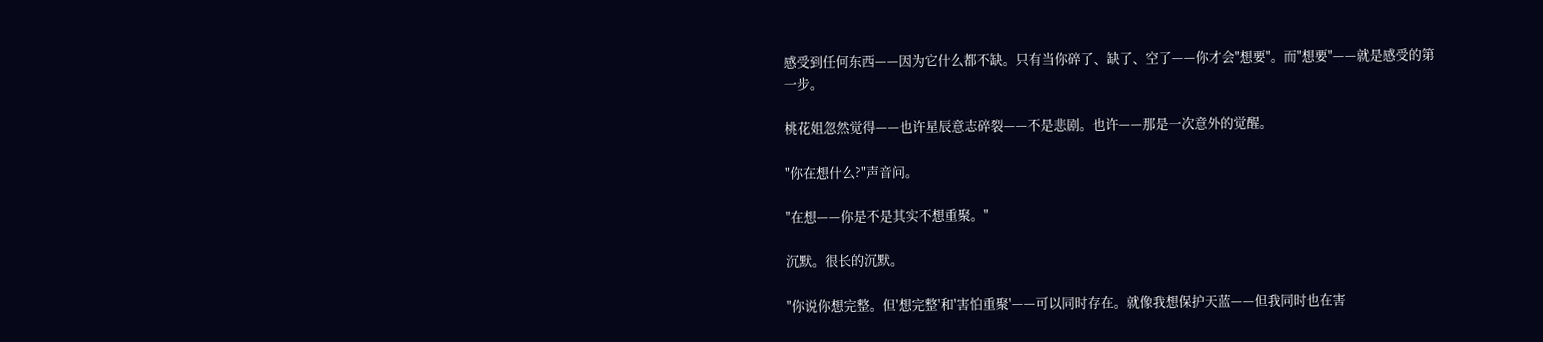感受到任何东西——因为它什么都不缺。只有当你碎了、缺了、空了——你才会"想要"。而"想要"——就是感受的第一步。

桃花姐忽然觉得——也许星辰意志碎裂——不是悲剧。也许——那是一次意外的觉醒。

"你在想什么?"声音问。

"在想——你是不是其实不想重聚。"

沉默。很长的沉默。

"你说你想完整。但'想完整'和'害怕重聚'——可以同时存在。就像我想保护天蓝——但我同时也在害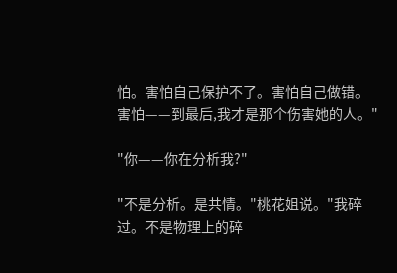怕。害怕自己保护不了。害怕自己做错。害怕——到最后,我才是那个伤害她的人。"

"你——你在分析我?"

"不是分析。是共情。"桃花姐说。"我碎过。不是物理上的碎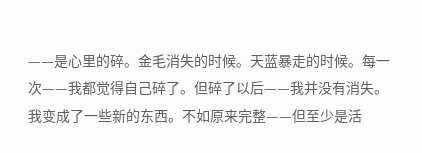——是心里的碎。金毛消失的时候。天蓝暴走的时候。每一次——我都觉得自己碎了。但碎了以后——我并没有消失。我变成了一些新的东西。不如原来完整——但至少是活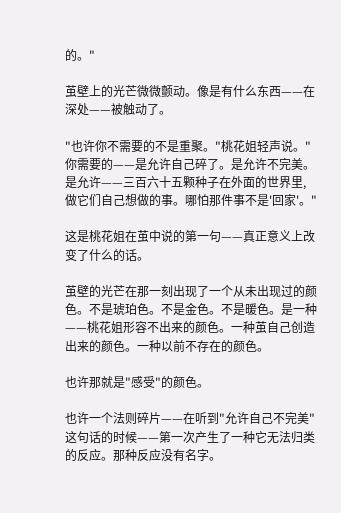的。"

茧壁上的光芒微微颤动。像是有什么东西——在深处——被触动了。

"也许你不需要的不是重聚。"桃花姐轻声说。"你需要的——是允许自己碎了。是允许不完美。是允许——三百六十五颗种子在外面的世界里,做它们自己想做的事。哪怕那件事不是'回家'。"

这是桃花姐在茧中说的第一句——真正意义上改变了什么的话。

茧壁的光芒在那一刻出现了一个从未出现过的颜色。不是琥珀色。不是金色。不是暖色。是一种——桃花姐形容不出来的颜色。一种茧自己创造出来的颜色。一种以前不存在的颜色。

也许那就是"感受"的颜色。

也许一个法则碎片——在听到"允许自己不完美"这句话的时候——第一次产生了一种它无法归类的反应。那种反应没有名字。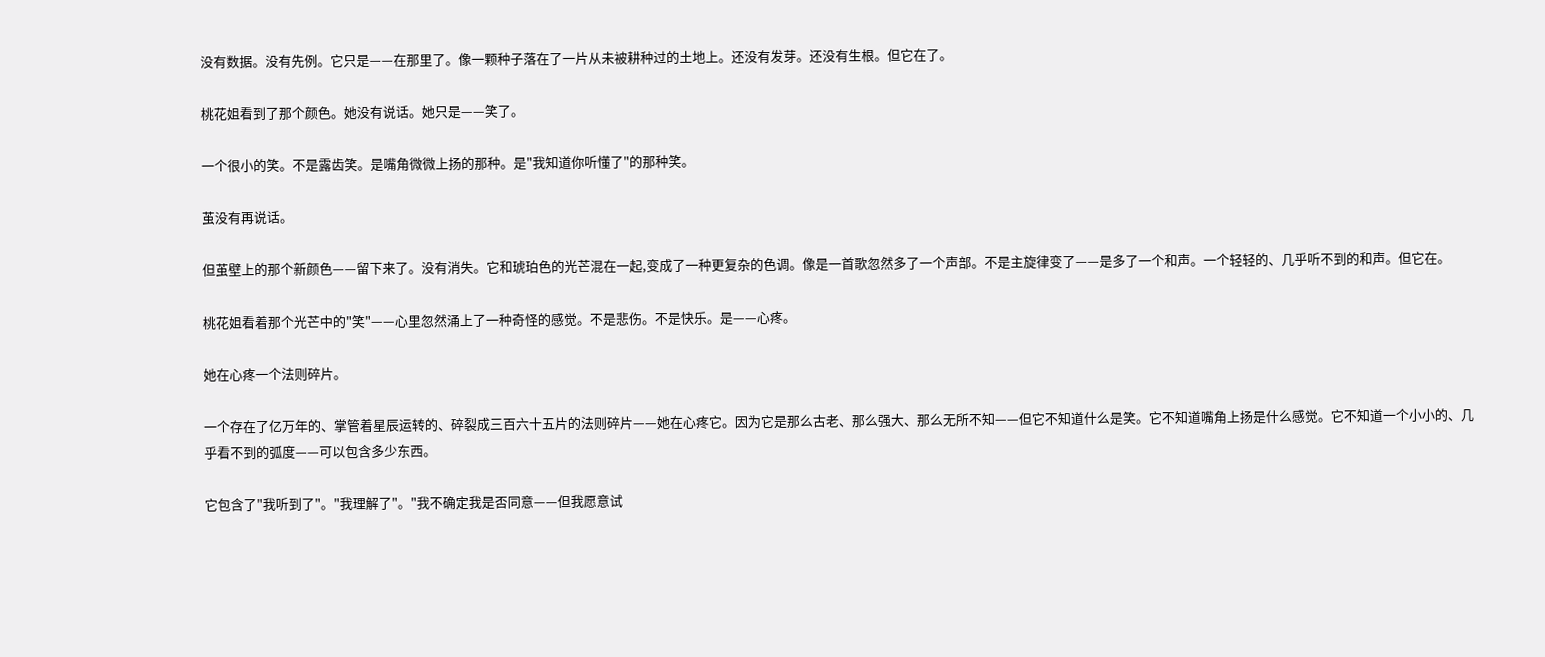没有数据。没有先例。它只是——在那里了。像一颗种子落在了一片从未被耕种过的土地上。还没有发芽。还没有生根。但它在了。

桃花姐看到了那个颜色。她没有说话。她只是——笑了。

一个很小的笑。不是露齿笑。是嘴角微微上扬的那种。是"我知道你听懂了"的那种笑。

茧没有再说话。

但茧壁上的那个新颜色——留下来了。没有消失。它和琥珀色的光芒混在一起,变成了一种更复杂的色调。像是一首歌忽然多了一个声部。不是主旋律变了——是多了一个和声。一个轻轻的、几乎听不到的和声。但它在。

桃花姐看着那个光芒中的"笑"——心里忽然涌上了一种奇怪的感觉。不是悲伤。不是快乐。是——心疼。

她在心疼一个法则碎片。

一个存在了亿万年的、掌管着星辰运转的、碎裂成三百六十五片的法则碎片——她在心疼它。因为它是那么古老、那么强大、那么无所不知——但它不知道什么是笑。它不知道嘴角上扬是什么感觉。它不知道一个小小的、几乎看不到的弧度——可以包含多少东西。

它包含了"我听到了"。"我理解了"。"我不确定我是否同意——但我愿意试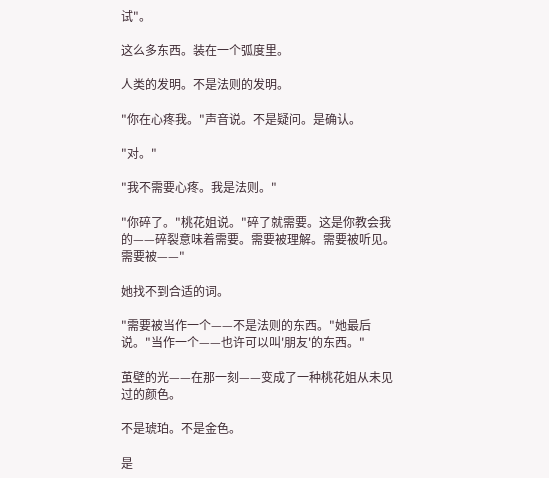试"。

这么多东西。装在一个弧度里。

人类的发明。不是法则的发明。

"你在心疼我。"声音说。不是疑问。是确认。

"对。"

"我不需要心疼。我是法则。"

"你碎了。"桃花姐说。"碎了就需要。这是你教会我的——碎裂意味着需要。需要被理解。需要被听见。需要被——"

她找不到合适的词。

"需要被当作一个——不是法则的东西。"她最后说。"当作一个——也许可以叫'朋友'的东西。"

茧壁的光——在那一刻——变成了一种桃花姐从未见过的颜色。

不是琥珀。不是金色。

是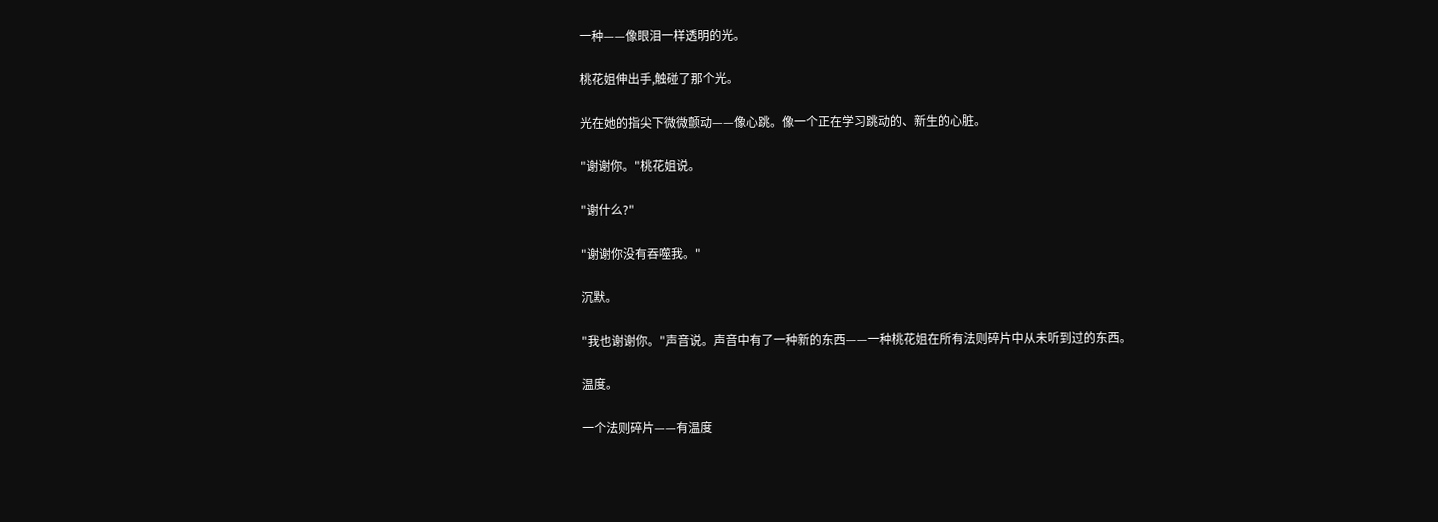一种——像眼泪一样透明的光。

桃花姐伸出手,触碰了那个光。

光在她的指尖下微微颤动——像心跳。像一个正在学习跳动的、新生的心脏。

"谢谢你。"桃花姐说。

"谢什么?"

"谢谢你没有吞噬我。"

沉默。

"我也谢谢你。"声音说。声音中有了一种新的东西——一种桃花姐在所有法则碎片中从未听到过的东西。

温度。

一个法则碎片——有温度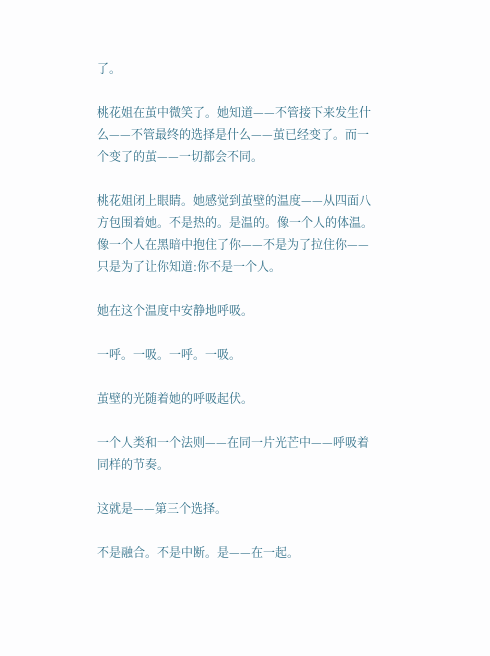了。

桃花姐在茧中微笑了。她知道——不管接下来发生什么——不管最终的选择是什么——茧已经变了。而一个变了的茧——一切都会不同。

桃花姐闭上眼睛。她感觉到茧壁的温度——从四面八方包围着她。不是热的。是温的。像一个人的体温。像一个人在黑暗中抱住了你——不是为了拉住你——只是为了让你知道:你不是一个人。

她在这个温度中安静地呼吸。

一呼。一吸。一呼。一吸。

茧壁的光随着她的呼吸起伏。

一个人类和一个法则——在同一片光芒中——呼吸着同样的节奏。

这就是——第三个选择。

不是融合。不是中断。是——在一起。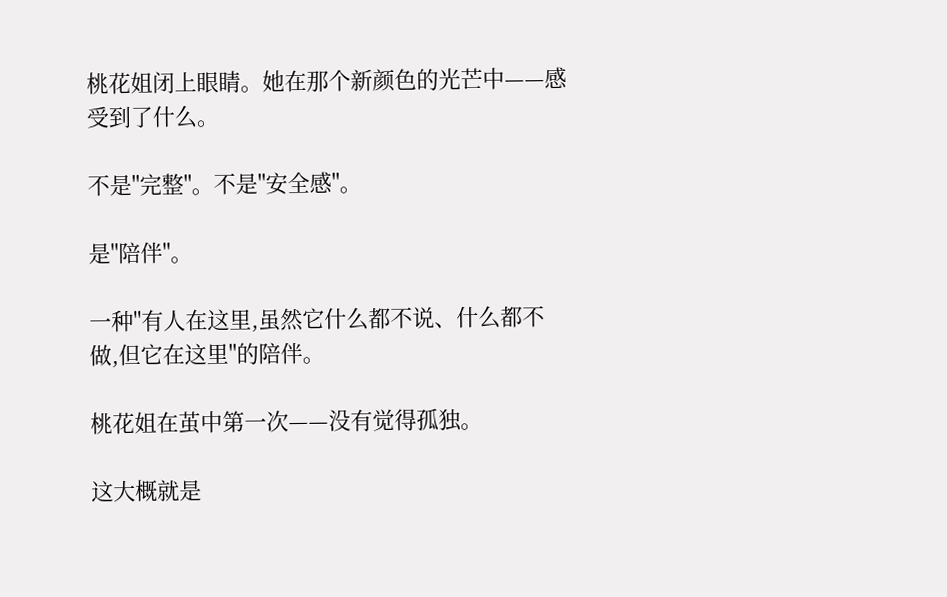桃花姐闭上眼睛。她在那个新颜色的光芒中——感受到了什么。

不是"完整"。不是"安全感"。

是"陪伴"。

一种"有人在这里,虽然它什么都不说、什么都不做,但它在这里"的陪伴。

桃花姐在茧中第一次——没有觉得孤独。

这大概就是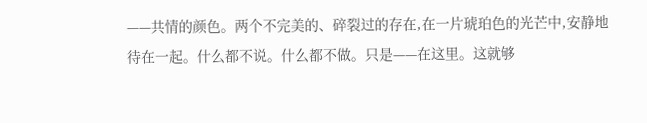——共情的颜色。两个不完美的、碎裂过的存在,在一片琥珀色的光芒中,安静地待在一起。什么都不说。什么都不做。只是——在这里。这就够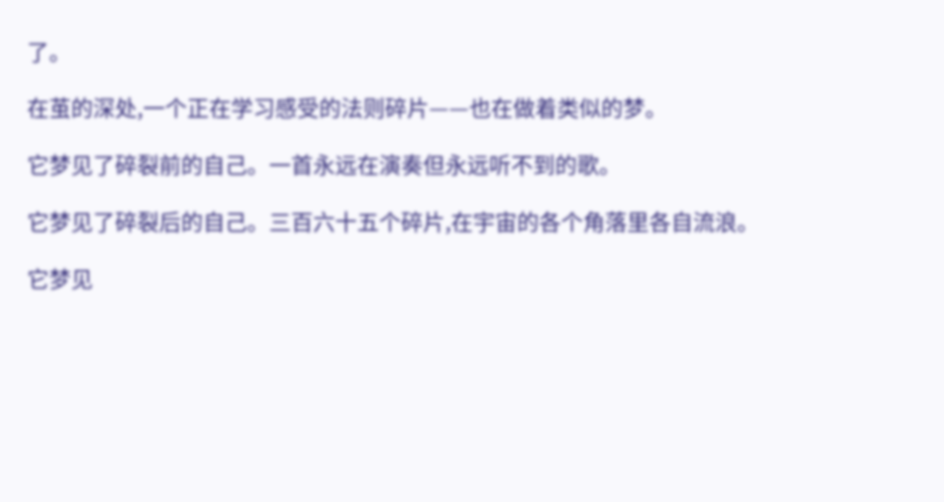了。

在茧的深处,一个正在学习感受的法则碎片——也在做着类似的梦。

它梦见了碎裂前的自己。一首永远在演奏但永远听不到的歌。

它梦见了碎裂后的自己。三百六十五个碎片,在宇宙的各个角落里各自流浪。

它梦见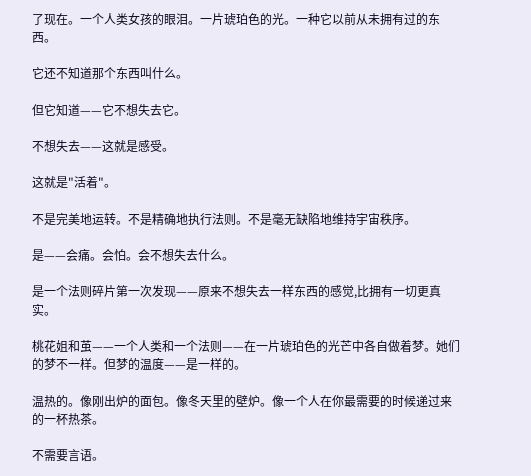了现在。一个人类女孩的眼泪。一片琥珀色的光。一种它以前从未拥有过的东西。

它还不知道那个东西叫什么。

但它知道——它不想失去它。

不想失去——这就是感受。

这就是"活着"。

不是完美地运转。不是精确地执行法则。不是毫无缺陷地维持宇宙秩序。

是——会痛。会怕。会不想失去什么。

是一个法则碎片第一次发现——原来不想失去一样东西的感觉,比拥有一切更真实。

桃花姐和茧——一个人类和一个法则——在一片琥珀色的光芒中各自做着梦。她们的梦不一样。但梦的温度——是一样的。

温热的。像刚出炉的面包。像冬天里的壁炉。像一个人在你最需要的时候递过来的一杯热茶。

不需要言语。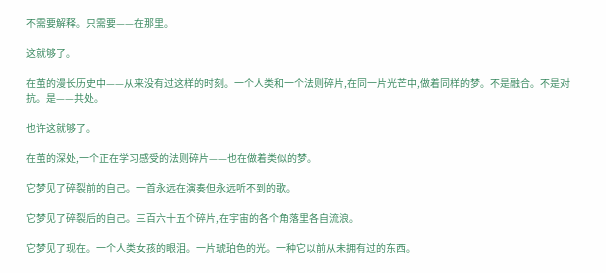不需要解释。只需要——在那里。

这就够了。

在茧的漫长历史中——从来没有过这样的时刻。一个人类和一个法则碎片,在同一片光芒中,做着同样的梦。不是融合。不是对抗。是——共处。

也许这就够了。

在茧的深处,一个正在学习感受的法则碎片——也在做着类似的梦。

它梦见了碎裂前的自己。一首永远在演奏但永远听不到的歌。

它梦见了碎裂后的自己。三百六十五个碎片,在宇宙的各个角落里各自流浪。

它梦见了现在。一个人类女孩的眼泪。一片琥珀色的光。一种它以前从未拥有过的东西。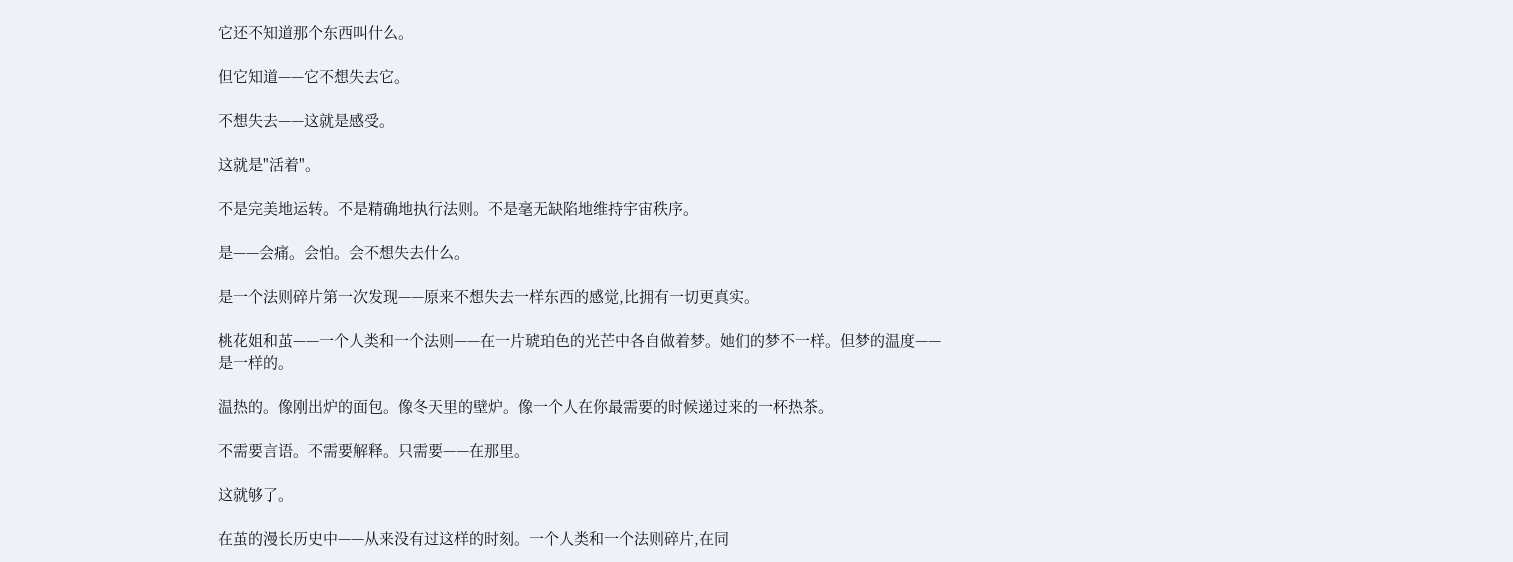它还不知道那个东西叫什么。

但它知道——它不想失去它。

不想失去——这就是感受。

这就是"活着"。

不是完美地运转。不是精确地执行法则。不是毫无缺陷地维持宇宙秩序。

是——会痛。会怕。会不想失去什么。

是一个法则碎片第一次发现——原来不想失去一样东西的感觉,比拥有一切更真实。

桃花姐和茧——一个人类和一个法则——在一片琥珀色的光芒中各自做着梦。她们的梦不一样。但梦的温度——是一样的。

温热的。像刚出炉的面包。像冬天里的壁炉。像一个人在你最需要的时候递过来的一杯热茶。

不需要言语。不需要解释。只需要——在那里。

这就够了。

在茧的漫长历史中——从来没有过这样的时刻。一个人类和一个法则碎片,在同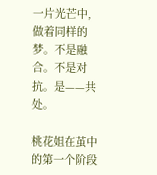一片光芒中,做着同样的梦。不是融合。不是对抗。是——共处。

桃花姐在茧中的第一个阶段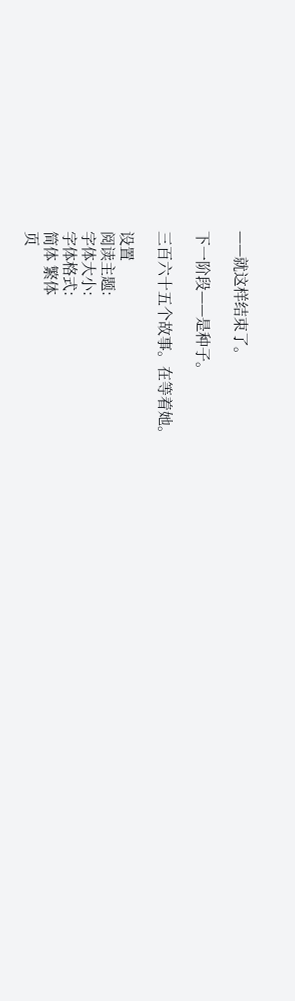——就这样结束了。

下一阶段——是种子。

三百六十五个故事。在等着她。

设置
阅读主题:
字体大小:
字体格式:
简体 繁体
页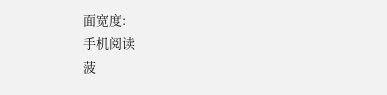面宽度:
手机阅读
菠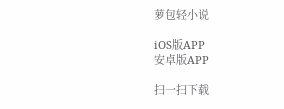萝包轻小说

iOS版APP
安卓版APP

扫一扫下载